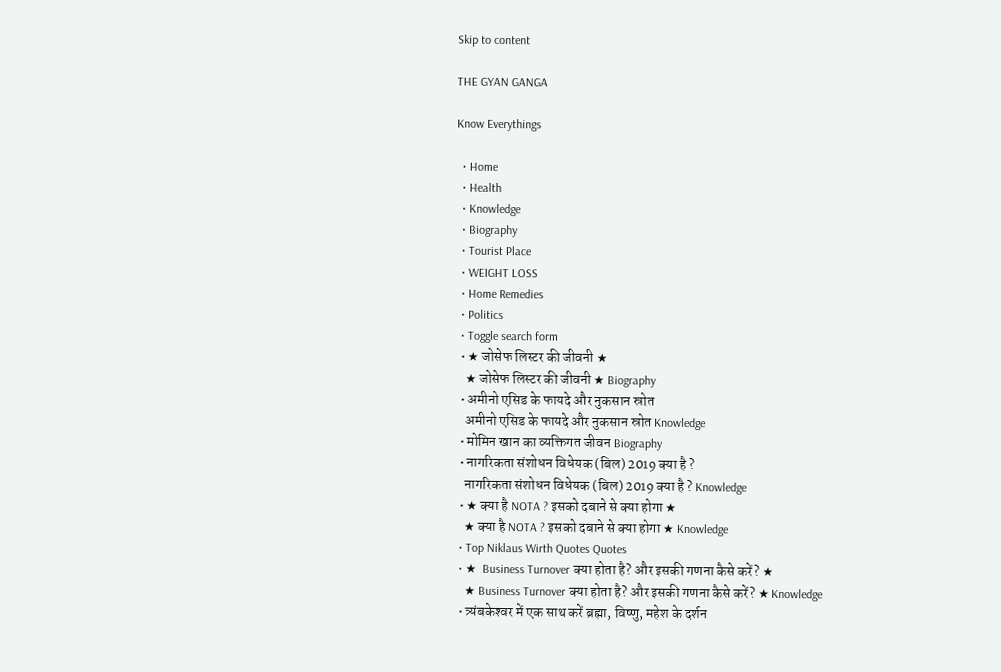Skip to content

THE GYAN GANGA

Know Everythings

  • Home
  • Health
  • Knowledge
  • Biography
  • Tourist Place
  • WEIGHT LOSS
  • Home Remedies
  • Politics
  • Toggle search form
  • ★ जोसेफ लिस्टर की जीवनी ★
    ★ जोसेफ लिस्टर की जीवनी ★ Biography
  • अमीनो एसिड के फायदे और नुकसान स्रोत
    अमीनो एसिड के फायदे और नुकसान स्रोत Knowledge
  • मोमिन खान का व्यक्तिगत जीवन Biography
  • नागरिकता संशोधन विधेयक (बिल) 2019 क्या है ?
    नागरिकता संशोधन विधेयक (बिल) 2019 क्या है ? Knowledge
  • ★ क्या है NOTA ? इसको दबाने से क्या होगा ★
    ★ क्या है NOTA ? इसको दबाने से क्या होगा ★ Knowledge
  • Top Niklaus Wirth Quotes Quotes
  • ★  Business Turnover क्या होता है? और इसकी गणना कैसे करें? ★
    ★ Business Turnover क्या होता है? और इसकी गणना कैसे करें? ★ Knowledge
  • त्र्यंबकेश्‍वर में एक साथ करें ब्रह्मा, विष्‍णु, महेश के दर्शन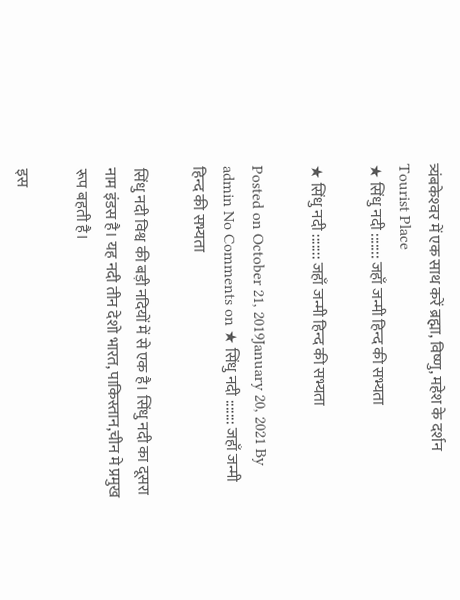त्र्यंबकेश्‍वर में एक साथ करें ब्रह्मा, विष्‍णु, महेश के दर्शन Tourist Place
★ सिंधु नदी ::::::: जहाँ जन्मी हिन्द की सभ्यता

★ सिंधु नदी ::::::: जहाँ जन्मी हिन्द की सभ्यता

Posted on October 21, 2019January 20, 2021 By admin No Comments on ★ सिंधु नदी ::::::: जहाँ जन्मी हिन्द की सभ्यता

सिंधु नदी विश्व की बड़ी नदियों में से एक है। सिंधु नदी का दूसरा नाम इंडस है। यह नदी तीन देशो भारत, पाकिस्तान,चीन मे प्रमुख रूप बहती है।

इस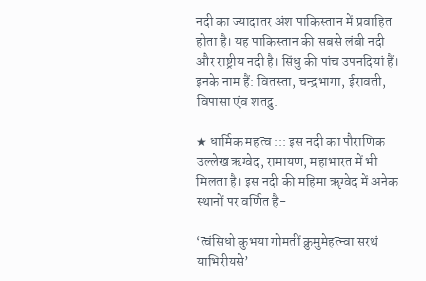नदी का ज्यादातर अंश पाकिस्तान में प्रवाहित होता है। यह पाकिस्तान की सबसे लंबी नदी और राष्ट्रीय नदी है। सिंधु की पांच उपनदियां हैं। इनके नाम हैं: वितस्ता, चन्द्रभागा, ईरावती, विपासा एंव शतद्रु.

★ धार्मिक महत्व ::: इस नदी का पौराणिक उल्लेख ऋग्वेद, रामायण, महाभारत में भी मिलता है। इस नदी की महिमा ॠग्वेद में अनेक स्थानों पर वर्णित है-

‘त्वंसिधो कुभया गोमतीं क्रुमुमेहत्न्वा सरथं याभिरीयसे’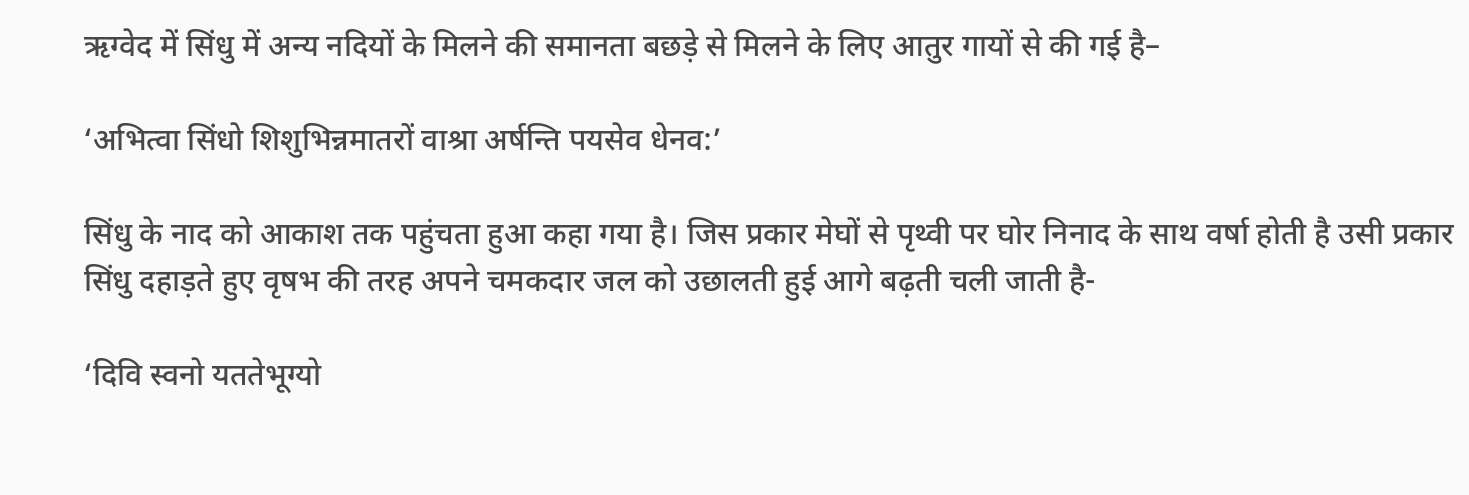ऋग्वेद में सिंधु में अन्य नदियों के मिलने की समानता बछड़े से मिलने के लिए आतुर गायों से की गई है–

‘अभित्वा सिंधो शिशुभिन्नमातरों वाश्रा अर्षन्ति पयसेव धेनव:’

सिंधु के नाद को आकाश तक पहुंचता हुआ कहा गया है। जिस प्रकार मेघों से पृथ्वी पर घोर निनाद के साथ वर्षा होती है उसी प्रकार सिंधु दहाड़ते हुए वृषभ की तरह अपने चमकदार जल को उछालती हुई आगे बढ़ती चली जाती है-

‘दिवि स्वनो यततेभूग्यो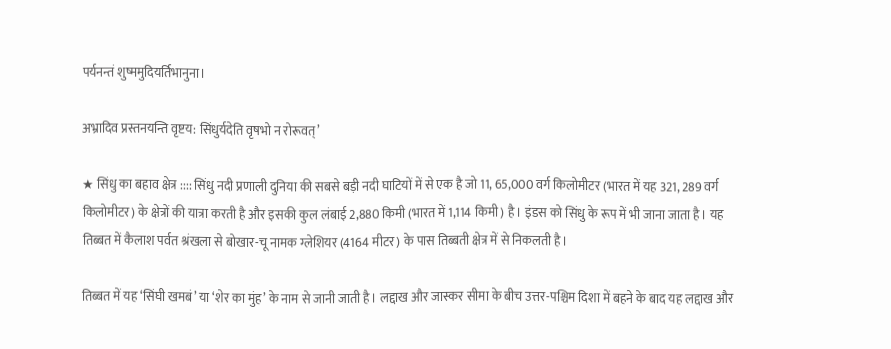पर्यनन्तं शुष्ममुदियर्तिभानुना।

अभ्रादिव प्रस्तनयन्ति वृष्टय: सिंधुर्यदेति वृषभो न रोरूवत्’

★ सिंधु का बहाव क्षेत्र :::: सिंधु नदी प्रणाली दुनिया की सबसे बड़ी नदी घाटियों में से एक है जो 11, 65,000 वर्ग किलोमीटर (भारत में यह 321, 289 वर्ग किलोमीटर) के क्षेत्रों की यात्रा करती है और इसकी कुल लंबाई 2,880 किमी (भारत में 1,114 किमी) है। इंडस को सिंधु के रूप में भी जाना जाता है। यह तिब्बत में कैलाश पर्वत श्रंखला से बोखार-चू नामक ग्लेशियर (4164 मीटर) के पास तिब्बती क्षेत्र में से निकलती है।

तिब्बत में यह ‘सिंघी खमबं’ या ‘शेर का मुंह’ के नाम से जानी जाती है। लद्दाख और जास्कर सीमा के बीच उत्तर-पश्चिम दिशा में बहने के बाद यह लद्दाख और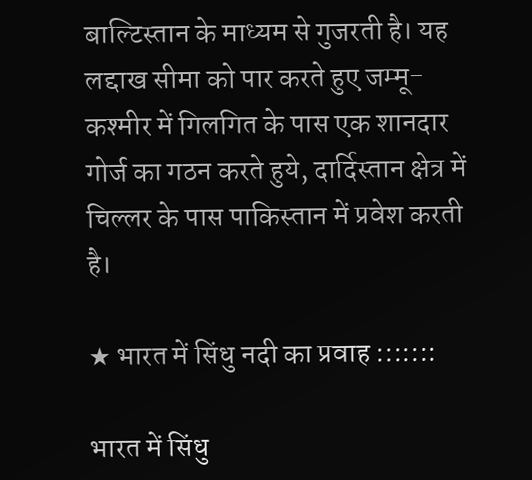बाल्टिस्तान के माध्यम से गुजरती है। यह लद्दाख सीमा को पार करते हुए जम्मू-कश्मीर में गिलगित के पास एक शानदार गोर्ज का गठन करते हुये, दार्दिस्तान क्षेत्र में चिल्लर के पास पाकिस्तान में प्रवेश करती है।

★ भारत में सिंधु नदी का प्रवाह :::::::

भारत में सिंधु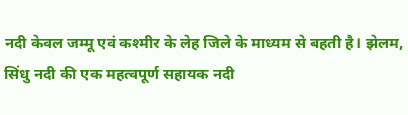नदी केवल जम्मू एवं कश्मीर के लेह जिले के माध्यम से बहती है। झेलम, सिंधु नदी की एक महत्वपूर्ण सहायक नदी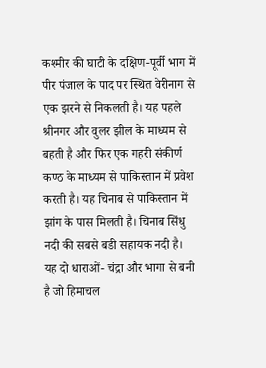कश्मीर की घाटी के दक्षिण-पूर्वी भाग में पीर पंजाल के पाद पर स्थित वेरीनाग से एक झरने से निकलती है। यह पहले श्रीनगर और वुलर झील के माध्यम से बहती है और फिर एक गहरी संकीर्ण कण्ठ के माध्यम से पाकिस्तान में प्रवेश करती है। यह चिनाब से पाकिस्तान में झांग के पास मिलती है। चिनाब सिंधु नदी की सबसे बडी सहायक नदी है। यह दो धाराओं- चंद्रा और भागा से बनी है जो हिमाचल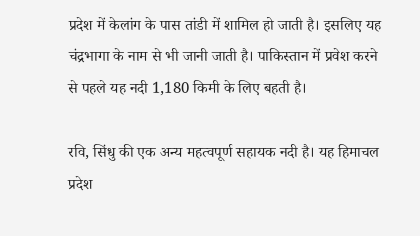प्रदेश में केलांग के पास तांडी में शामिल हो जाती है। इसलिए यह चंद्रभागा के नाम से भी जानी जाती है। पाकिस्तान में प्रवेश करने से पहले यह नदी 1,180 किमी के लिए बहती है।

रवि, सिंधु की एक अन्य महत्वपूर्ण सहायक नदी है। यह हिमाचल प्रदेश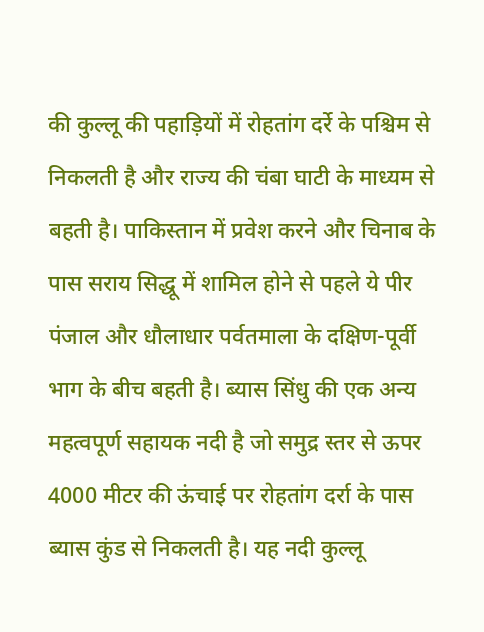की कुल्लू की पहाड़ियों में रोहतांग दर्रे के पश्चिम से निकलती है और राज्य की चंबा घाटी के माध्यम से बहती है। पाकिस्तान में प्रवेश करने और चिनाब के पास सराय सिद्धू में शामिल होने से पहले ये पीर पंजाल और धौलाधार पर्वतमाला के दक्षिण-पूर्वी भाग के बीच बहती है। ब्यास सिंधु की एक अन्य महत्वपूर्ण सहायक नदी है जो समुद्र स्तर से ऊपर 4000 मीटर की ऊंचाई पर रोहतांग दर्रा के पास ब्यास कुंड से निकलती है। यह नदी कुल्लू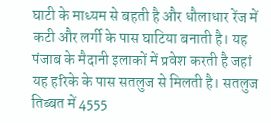घाटी के माध्यम से बहती है और धौलाधार रेंज में कटी और लर्गी के पास घाटिया बनाती है। यह पंजाब के मैदानी इलाकों में प्रवेश करती है जहां यह हरिके के पास सतलुज से मिलती है। सतलुज तिब्बत में 4555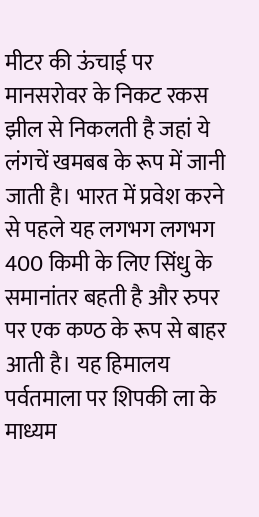मीटर की ऊंचाई पर मानसरोवर के निकट रकस झील से निकलती है जहां ये लंगचें खमबब के रूप में जानी जाती है। भारत में प्रवेश करने से पहले यह लगभग लगभग 400 किमी के लिए सिंधु के समानांतर बहती है और रुपर पर एक कण्ठ के रूप से बाहर आती है। यह हिमालय पर्वतमाला पर शिपकी ला के माध्यम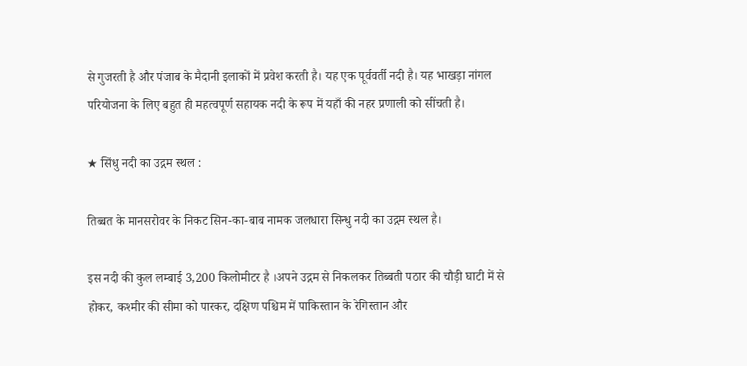से गुजरती है और पंजाब के मैदानी इलाकों में प्रवेश करती है। यह एक पूर्ववर्ती नदी है। यह भाखड़ा नांगल परियोजना के लिए बहुत ही महत्वपूर्ण सहायक नदी के रूप में यहाँ की नहर प्रणाली को सींचती है।

★ सिंधु नदी का उद्गम स्थल :

तिब्बत के मानसरोवर के निकट सिन-का-बाब नामक जलधारा सिन्धु नदी का उद्गम स्थल है।

इस नदी की कुल लम्बाई 3,200 किलोमीटर है ।अपने उद्गम से निकलकर तिब्बती पठार की चौड़ी घाटी में से होकर, कश्मीर की सीमा को पारकर, दक्षिण पश्चिम में पाकिस्तान के रेगिस्तान और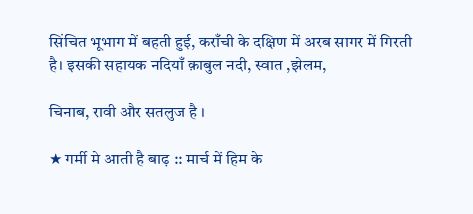सिंचित भूभाग में बहती हुई, कराँची के दक्षिण में अरब सागर में गिरती है। इसकी सहायक नदियाँ क़ाबुल नदी, स्वात ,झेलम,

चिनाब, रावी और सतलुज है ।

★ गर्मी मे आती है बाढ़ :: मार्च में हिम के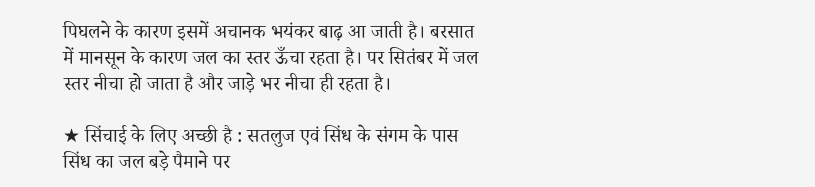पिघलने के कारण इसमें अचानक भयंकर बाढ़ आ जाती है। बरसात में मानसून के कारण जल का स्तर ऊँचा रहता है। पर सितंबर में जल स्तर नीचा हो जाता है और जाड़े भर नीचा ही रहता है।

★ सिंचाई के लिए अच्छी है : सतलुज एवं सिंध के संगम के पास सिंध का जल बड़े पैमाने पर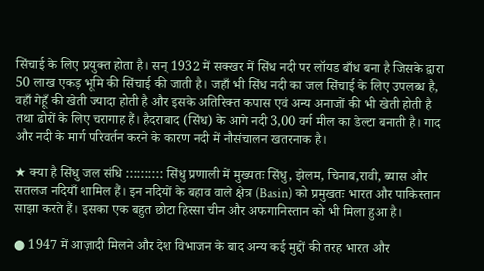सिंचाई के लिए प्रयुक्त होता है। सन्‌ 1932 में सक्खर में सिंध नदी पर लॉयड बाँध बना है जिसके द्वारा 50 लाख एकड़ भूमि की सिंचाई की जाती है। जहाँ भी सिंध नदी का जल सिंचाई के लिए उपलब्ध है, वहाँ गेहूँ की खेती ज्यादा होती है और इसके अतिरिक्त कपास एवं अन्य अनाजों की भी खेती होती है तथा ढोरों के लिए चरागाह हैं। हैदराबाद (सिंध) के आगे नदी 3,00 वर्ग मील का डेल्टा बनाती है। गाद और नदी के मार्ग परिवर्तन करने के कारण नदी में नौसंचालन खतरनाक है।

★ क्या है सिंधु जल संधि :::::::::: सिंधु प्रणाली में मुख्‍यतः सिंधु, झेलम, चिनाब,रावी, ब्यास और सतलज नदियाँ शामिल हैं। इन नदियों के बहाव वाले क्षेत्र (Basin) को प्रमुखतः भारत और पाकिस्‍तान साझा करते हैं। इसका एक बहुत छोटा हिस्‍सा चीन और अफगानिस्‍तान को भी मिला हुआ है।

● 1947 में आज़ादी मिलने और देश विभाजन के बाद अन्य कई मुद्दों की तरह भारत और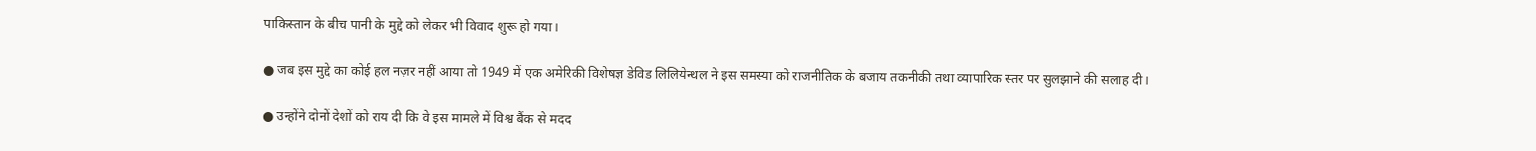पाकिस्तान के बीच पानी के मुद्दे को लेकर भी विवाद शुरू हो गया।

● जब इस मुद्दे का कोई हल नज़र नहीं आया तो 1949 में एक अमेरिकी विशेषज्ञ डेविड लिलियेन्थल ने इस समस्या को राजनीतिक के बजाय तकनीकी तथा व्यापारिक स्तर पर सुलझाने की सलाह दी।

● उन्होंने दोनों देशों को राय दी कि वे इस मामले में विश्व बैंक से मदद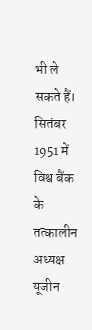भी ले सकते हैं। सितंबर 1951 में विश्व बैंक के तत्कालीन अध्यक्ष यूजीन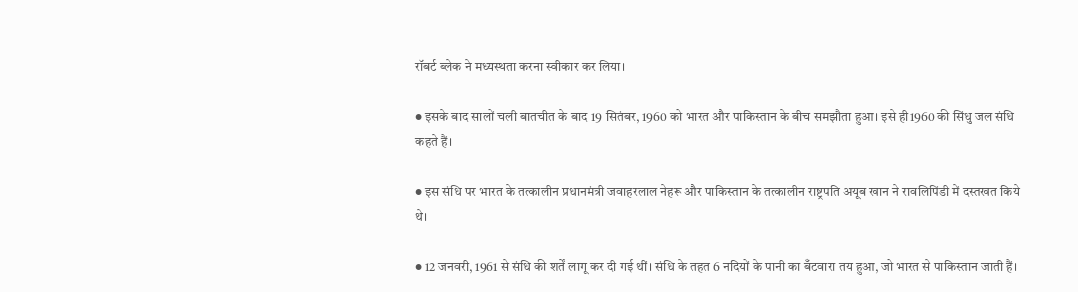रॉबर्ट ब्लेक ने मध्यस्थता करना स्वीकार कर लिया।

● इसके बाद सालों चली बातचीत के बाद 19 सितंबर, 1960 को भारत और पाकिस्तान के बीच समझौता हुआ। इसे ही1960 की सिंधु जल संधि कहते हैं।

● इस संधि पर भारत के तत्कालीन प्रधानमंत्री जवाहरलाल नेहरू और पाकिस्तान के तत्कालीन राष्ट्रपति अयूब खान ने रावलिपिंडी में दस्तखत किये थे।

● 12 जनवरी, 1961 से संधि की शर्तें लागू कर दी गई थीं। संधि के तहत 6 नदियों के पानी का बँटवारा तय हुआ, जो भारत से पाकिस्तान जाती हैं।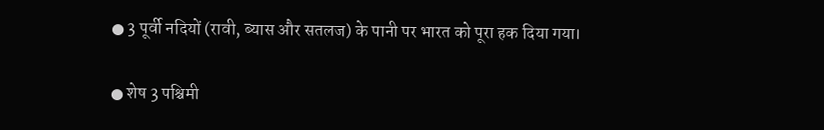● 3 पूर्वी नदियों (रावी, ब्यास और सतलज) के पानी पर भारत को पूरा हक दिया गया।

● शेष 3 पश्चिमी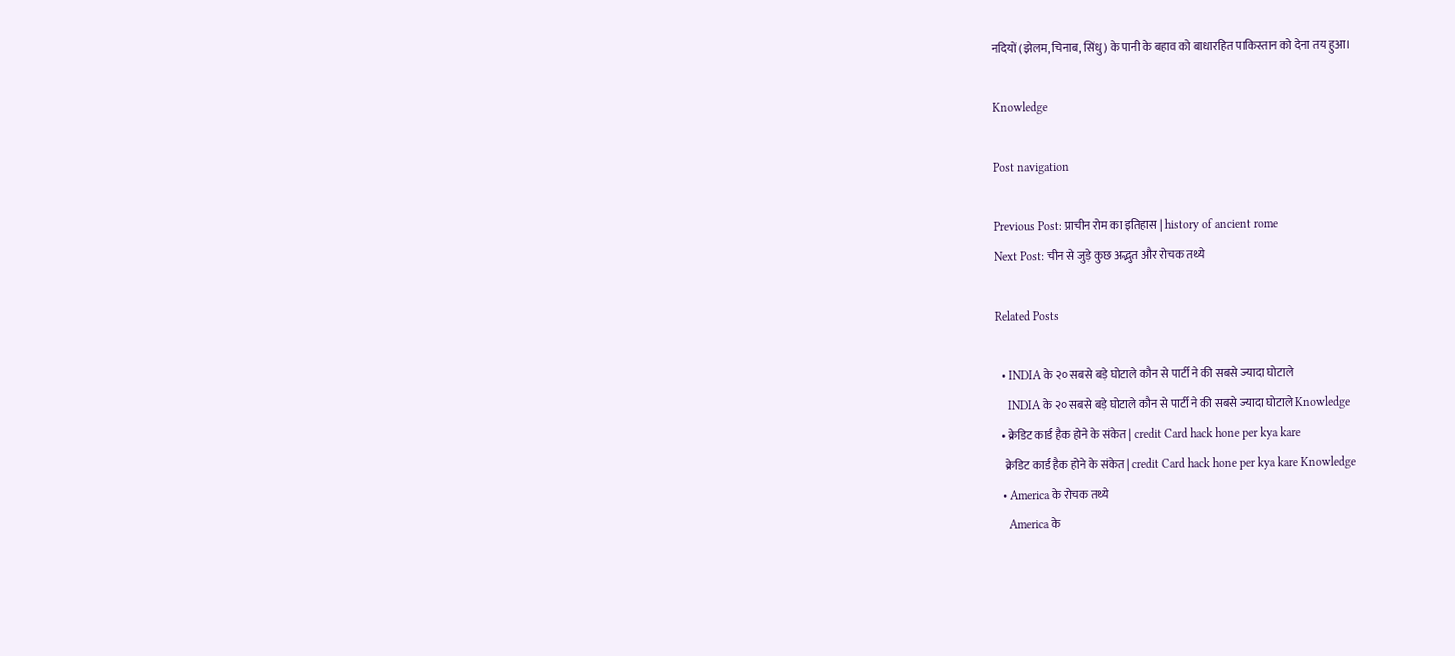नदियों (झेलम, चिनाब, सिंधु) के पानी के बहाव को बाधारहित पाकिस्तान को देना तय हुआ।

Knowledge

Post navigation

Previous Post: प्राचीन रोम का इतिहास | history of ancient rome
Next Post: चीन से जुड़े कुछ अद्भुत और रोचक तथ्ये

Related Posts

  • INDIA के २० सबसे बड़े घोटाले कौन से पार्टी ने की सबसे ज्यादा घोटाले
    INDIA के २० सबसे बड़े घोटाले कौन से पार्टी ने की सबसे ज्यादा घोटाले Knowledge
  • क्रेडिट कार्ड हैक होने के संकेत | credit Card hack hone per kya kare
    क्रेडिट कार्ड हैक होने के संकेत | credit Card hack hone per kya kare Knowledge
  • America के रोचक तथ्ये
    America के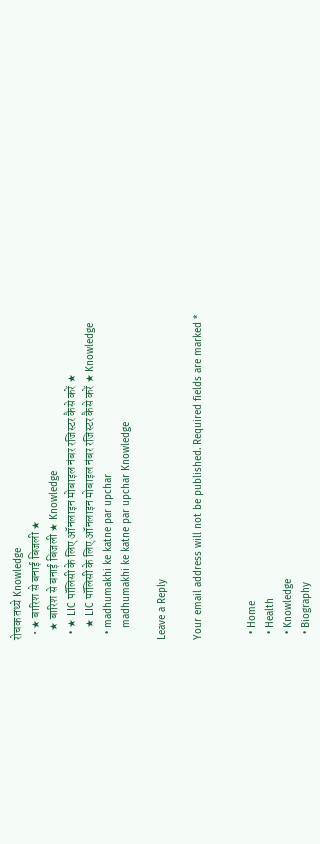रोचक तथ्ये Knowledge
  • ★ बारिश से बनाई बिजली ★
    ★ बारिश से बनाई बिजली ★ Knowledge
  • ★ LIC पॉलिसी के लिए ऑनलाइन मोबाइल नंबर रजिस्टर कैसे करें ★
    ★ LIC पॉलिसी के लिए ऑनलाइन मोबाइल नंबर रजिस्टर कैसे करें ★ Knowledge
  • madhumakhi ke katne par upchar
    madhumakhi ke katne par upchar Knowledge

Leave a Reply

Your email address will not be published. Required fields are marked *


  • Home
  • Health
  • Knowledge
  • Biography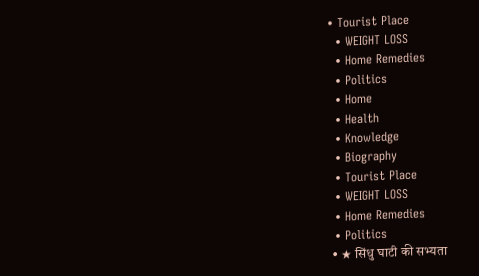• Tourist Place
  • WEIGHT LOSS
  • Home Remedies
  • Politics
  • Home
  • Health
  • Knowledge
  • Biography
  • Tourist Place
  • WEIGHT LOSS
  • Home Remedies
  • Politics
  • ★ सिंधु घाटी की सभ्यता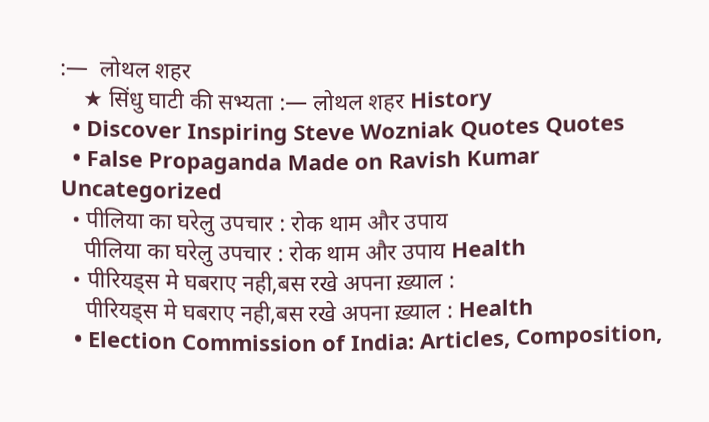:—  लोथल शहर
    ★ सिंधु घाटी की सभ्यता :— लोथल शहर History
  • Discover Inspiring Steve Wozniak Quotes Quotes
  • False Propaganda Made on Ravish Kumar Uncategorized
  • पीलिया का घरेलु उपचार : रोक थाम और उपाय
    पीलिया का घरेलु उपचार : रोक थाम और उपाय Health
  • पीरियड्स मे घबराए नही,बस रखे अपना ख़्याल :
    पीरियड्स मे घबराए नही,बस रखे अपना ख़्याल : Health
  • Election Commission of India: Articles, Composition,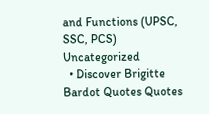and Functions (UPSC, SSC, PCS) Uncategorized
  • Discover Brigitte Bardot Quotes Quotes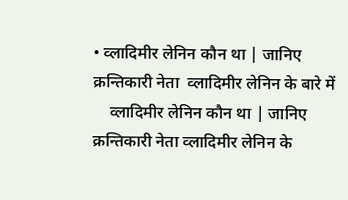• व्लादिमीर लेनिन कौन था | जानिए क्रन्तिकारी नेता  व्लादिमीर लेनिन के बारे में
    व्लादिमीर लेनिन कौन था | जानिए क्रन्तिकारी नेता व्लादिमीर लेनिन के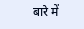बारे में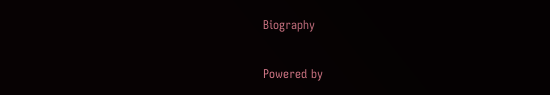Biography

Powered by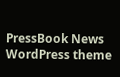PressBook News WordPress theme